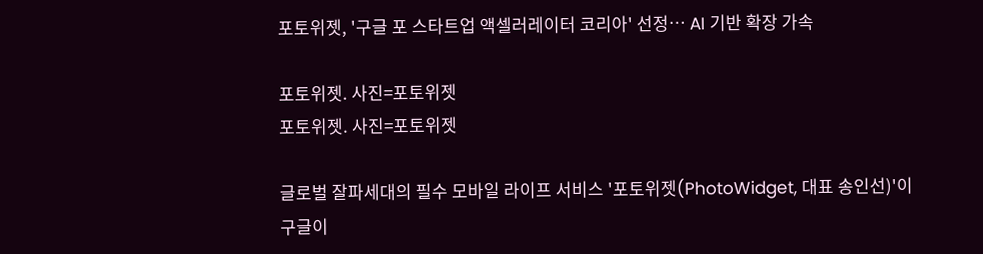포토위젯, '구글 포 스타트업 액셀러레이터 코리아' 선정… AI 기반 확장 가속

포토위젯. 사진=포토위젯
포토위젯. 사진=포토위젯

글로벌 잘파세대의 필수 모바일 라이프 서비스 '포토위젯(PhotoWidget, 대표 송인선)'이 구글이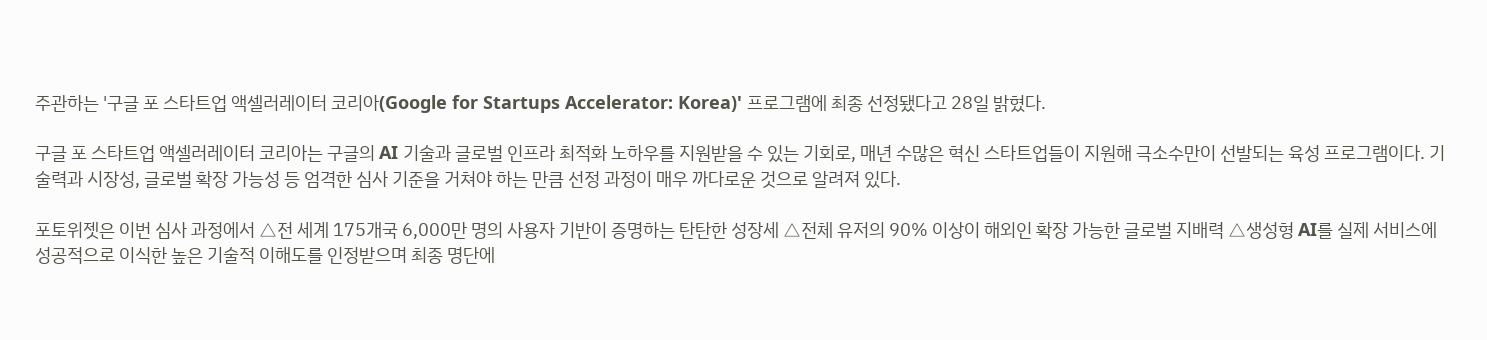주관하는 '구글 포 스타트업 액셀러레이터 코리아(Google for Startups Accelerator: Korea)' 프로그램에 최종 선정됐다고 28일 밝혔다.

구글 포 스타트업 액셀러레이터 코리아는 구글의 AI 기술과 글로벌 인프라 최적화 노하우를 지원받을 수 있는 기회로, 매년 수많은 혁신 스타트업들이 지원해 극소수만이 선발되는 육성 프로그램이다. 기술력과 시장성, 글로벌 확장 가능성 등 엄격한 심사 기준을 거쳐야 하는 만큼 선정 과정이 매우 까다로운 것으로 알려져 있다.

포토위젯은 이번 심사 과정에서 △전 세계 175개국 6,000만 명의 사용자 기반이 증명하는 탄탄한 성장세 △전체 유저의 90% 이상이 해외인 확장 가능한 글로벌 지배력 △생성형 AI를 실제 서비스에 성공적으로 이식한 높은 기술적 이해도를 인정받으며 최종 명단에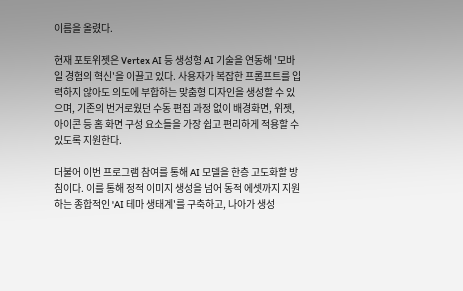이름을 올렸다.

현재 포토위젯은 Vertex AI 등 생성형 AI 기술을 연동해 '모바일 경험의 혁신'을 이끌고 있다. 사용자가 복잡한 프롬프트를 입력하지 않아도 의도에 부합하는 맞춤형 디자인을 생성할 수 있으며, 기존의 번거로웠던 수동 편집 과정 없이 배경화면, 위젯, 아이콘 등 홈 화면 구성 요소들을 가장 쉽고 편리하게 적용할 수 있도록 지원한다.

더불어 이번 프로그램 참여를 통해 AI 모델을 한층 고도화할 방침이다. 이를 통해 정적 이미지 생성을 넘어 동적 에셋까지 지원하는 종합적인 'AI 테마 생태계'를 구축하고, 나아가 생성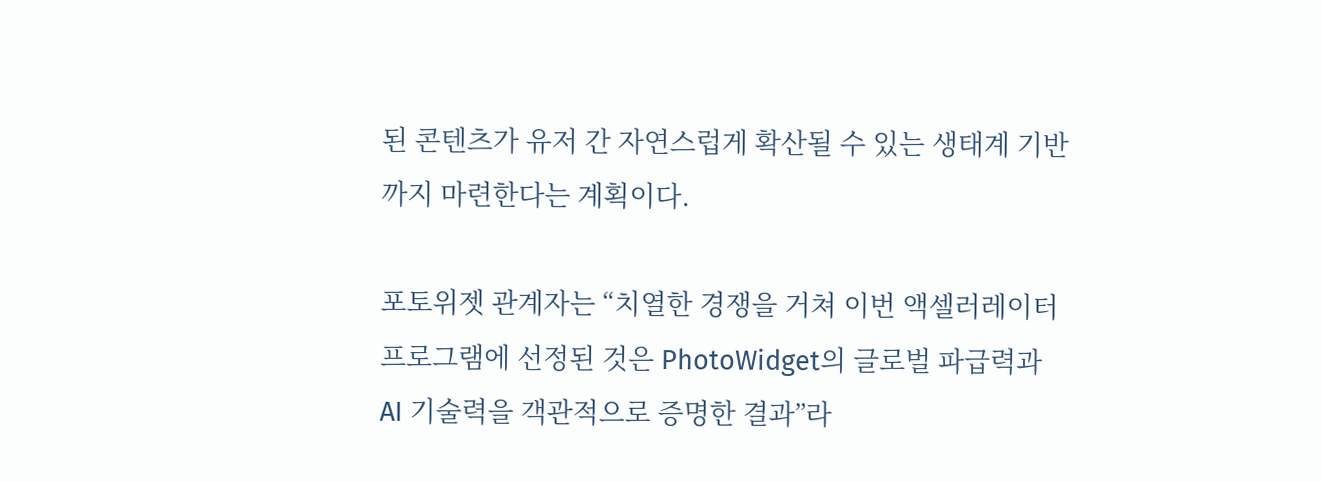된 콘텐츠가 유저 간 자연스럽게 확산될 수 있는 생태계 기반까지 마련한다는 계획이다.

포토위젯 관계자는 “치열한 경쟁을 거쳐 이번 액셀러레이터 프로그램에 선정된 것은 PhotoWidget의 글로벌 파급력과 AI 기술력을 객관적으로 증명한 결과”라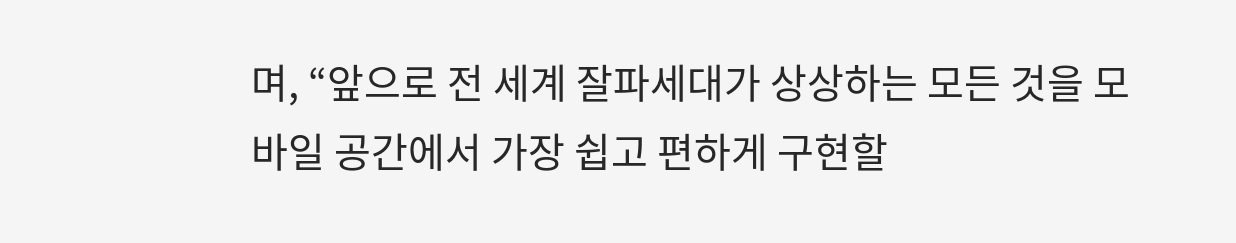며, “앞으로 전 세계 잘파세대가 상상하는 모든 것을 모바일 공간에서 가장 쉽고 편하게 구현할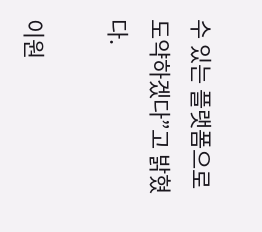수 있는 플랫폼으로 도약하겠다”고 밝혔다.

이원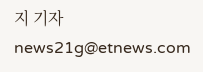지 기자 news21g@etnews.com